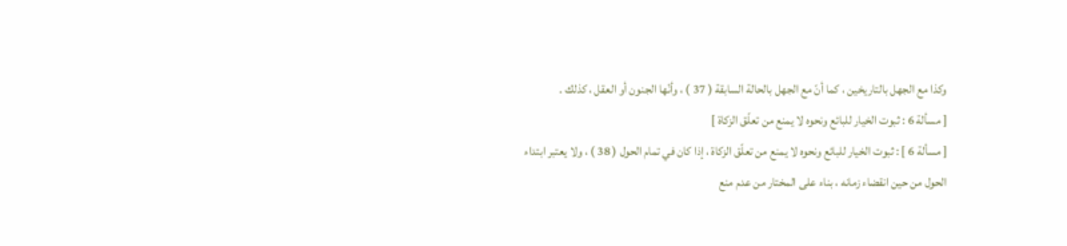وكذا مع الجهل بالتاريخين ، كما أنّ مع الجهل بالحالة السابقة ( 37 ) ، وأنّها الجنون أو العقل ، كذلك .
[ مسألة 6 : ثبوت الخيار للبائع ونحوه لا يمنع من تعلّق الزكاة ]
[ مسألة 6 ] : ثبوت الخيار للبائع ونحوه لا يمنع من تعلّق الزكاة ، إذا كان في تمام الحول ( 38 ) ، ولا يعتبر ابتداء الحول من حين انقضاء زمانه ، بناء على المختار من عدم منع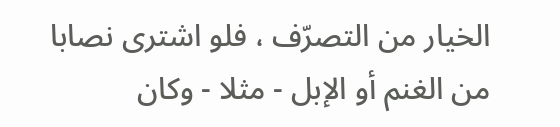الخيار من التصرّف ، فلو اشترى نصابا من الغنم أو الإبل - مثلا - وكان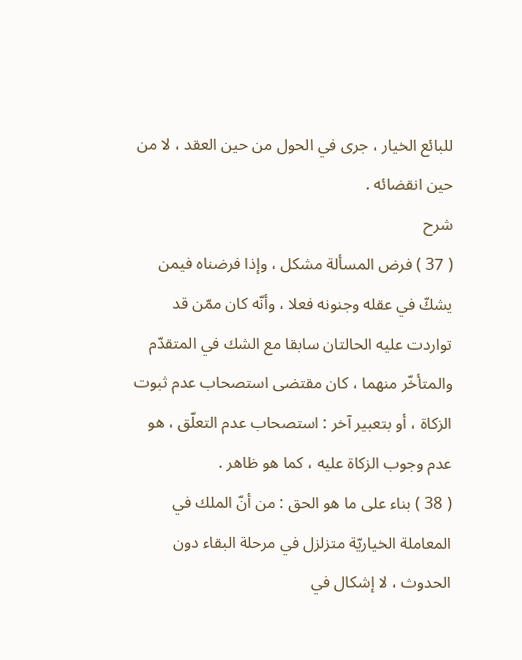للبائع الخيار ، جرى في الحول من حين العقد ، لا من حين انقضائه .
شرح
( 37 ) فرض المسألة مشكل ، وإذا فرضناه فيمن يشكّ في عقله وجنونه فعلا ، وأنّه كان ممّن قد تواردت عليه الحالتان سابقا مع الشك في المتقدّم والمتأخّر منهما ، كان مقتضى استصحاب عدم ثبوت الزكاة ، أو بتعبير آخر : استصحاب عدم التعلّق ، هو عدم وجوب الزكاة عليه ، كما هو ظاهر .
( 38 ) بناء على ما هو الحق : من أنّ الملك في المعاملة الخياريّة متزلزل في مرحلة البقاء دون الحدوث ، لا إشكال في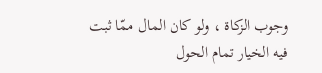وجوب الزكاة ، ولو كان المال ممّا ثبت فيه الخيار تمام الحول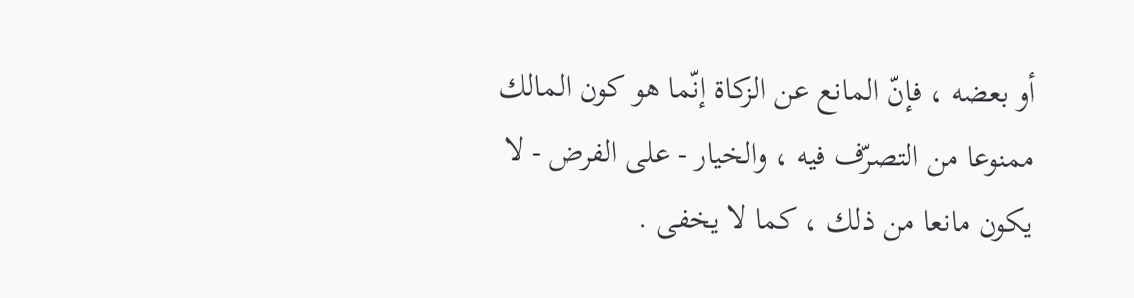أو بعضه ، فإنّ المانع عن الزكاة إنّما هو كون المالك ممنوعا من التصرّف فيه ، والخيار - على الفرض - لا يكون مانعا من ذلك ، كما لا يخفى .